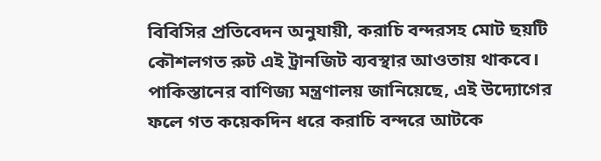বিবিসির প্রতিবেদন অনুযায়ী, করাচি বন্দরসহ মোট ছয়টি কৌশলগত রুট এই ট্রানজিট ব্যবস্থার আওতায় থাকবে।
পাকিস্তানের বাণিজ্য মন্ত্রণালয় জানিয়েছে, এই উদ্যোগের ফলে গত কয়েকদিন ধরে করাচি বন্দরে আটকে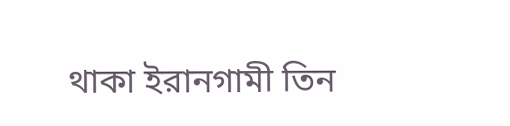থাকা ইরানগামী তিন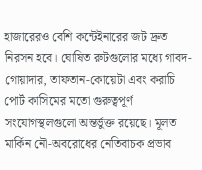হাজারেরও বেশি কন্টেইনারের জট দ্রুত নিরসন হবে। ঘোষিত রুটগুলোর মধ্যে গাবদ-গোয়াদার, তাফতান-কোয়েটা এবং করাচি পোর্ট কাসিমের মতো গুরুত্বপূর্ণ সংযোগস্থলগুলো অন্তর্ভুক্ত রয়েছে। মূলত মার্কিন নৌ-অবরোধের নেতিবাচক প্রভাব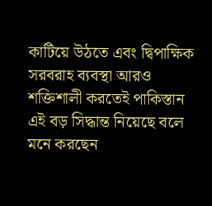কাটিয়ে উঠতে এবং দ্বিপাক্ষিক সরবরাহ ব্যবস্থা আরও শক্তিশালী করতেই পাকিস্তান এই বড় সিদ্ধান্ত নিয়েছে বলে মনে করছেন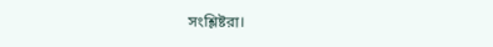সংশ্লিষ্টরা।